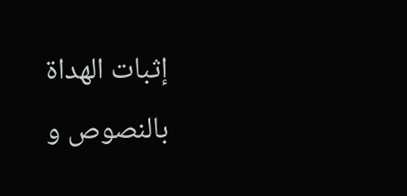إثبات الهداة بالنصوص و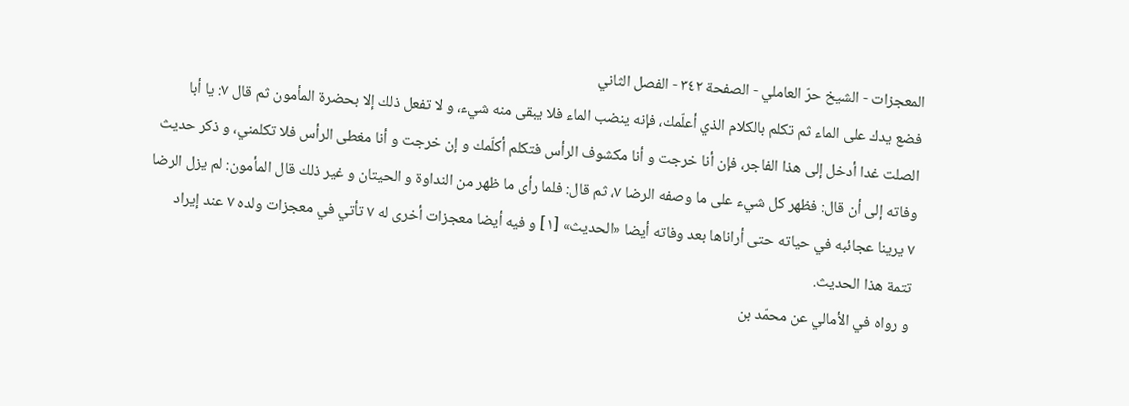المعجزات - الشيخ حرّ العاملي - الصفحة ٣٤٢ - الفصل الثاني
فضع يدك على الماء ثم تكلم بالكلام الذي أعلّمك، فإنه ينضب الماء فلا يبقى منه شيء، و لا تفعل ذلك إلا بحضرة المأمون ثم قال ٧: يا أبا الصلت غدا أدخل إلى هذا الفاجر، فإن أنا خرجت و أنا مكشوف الرأس فتكلم أكلّمك و إن خرجت و أنا مغطى الرأس فلا تكلمني، و ذكر حديث وفاته إلى أن قال: فظهر كل شيء على ما وصفه الرضا ٧، ثم قال: فلما رأى ما ظهر من النداوة و الحيتان و غير ذلك قال المأمون: لم يزل الرضا ٧ يرينا عجائبه في حياته حتى أراناها بعد وفاته أيضا «الحديث» [١] و فيه أيضا معجزات أخرى له ٧ تأتي في معجزات ولده ٧ عند إيراد تتمة هذا الحديث.
و رواه في الأمالي عن محمّد بن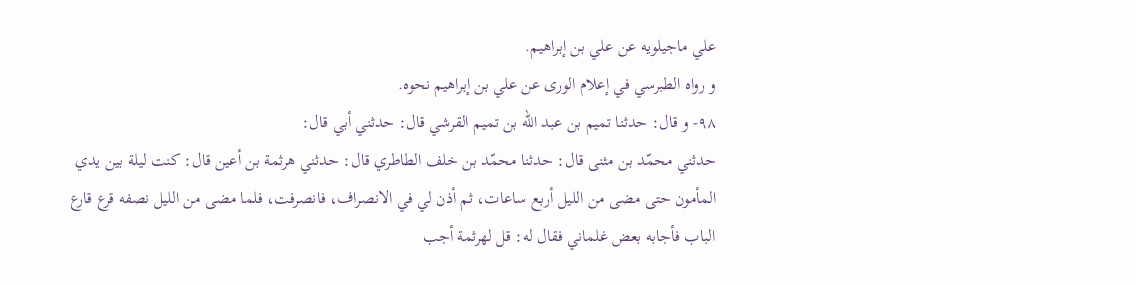علي ماجيلويه عن علي بن إبراهيم.
و رواه الطبرسي في إعلام الورى عن علي بن إبراهيم نحوه.
٩٨- و قال: حدثنا تميم بن عبد اللّه بن تميم القرشي قال: حدثني أبي قال:
حدثني محمّد بن مثنى قال: حدثنا محمّد بن خلف الطاطري قال: حدثني هرثمة بن أعين قال: كنت ليلة بين يدي المأمون حتى مضى من الليل أربع ساعات، ثم أذن لي في الانصراف، فانصرفت، فلما مضى من الليل نصفه قرع قارع الباب فأجابه بعض غلماني فقال له: قل لهرثمة أجب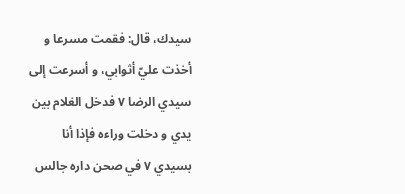سيدك، قال: فقمت مسرعا و أخذت عليّ أثوابي، و أسرعت إلى سيدي الرضا ٧ فدخل الغلام بين يدي و دخلت وراءه فإذا أنا بسيدي ٧ في صحن داره جالس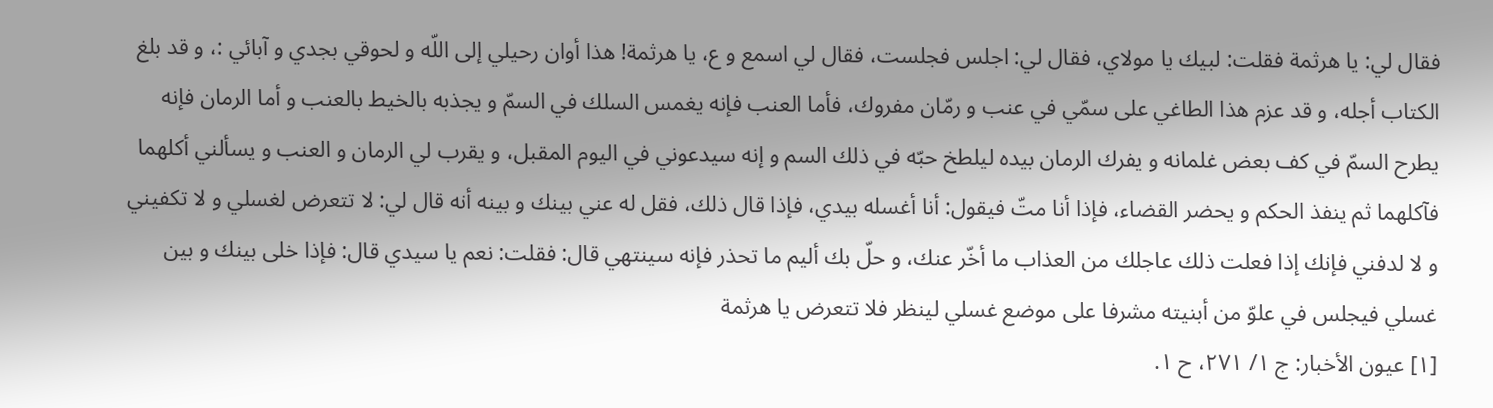فقال لي: يا هرثمة فقلت: لبيك يا مولاي، فقال لي: اجلس فجلست، فقال لي اسمع و ع، يا هرثمة! هذا أوان رحيلي إلى اللّه و لحوقي بجدي و آبائي :، و قد بلغ الكتاب أجله، و قد عزم هذا الطاغي على سمّي في عنب و رمّان مفروك، فأما العنب فإنه يغمس السلك في السمّ و يجذبه بالخيط بالعنب و أما الرمان فإنه يطرح السمّ في كف بعض غلمانه و يفرك الرمان بيده ليلطخ حبّه في ذلك السم و إنه سيدعوني في اليوم المقبل، و يقرب لي الرمان و العنب و يسألني أكلهما فآكلهما ثم ينفذ الحكم و يحضر القضاء، فإذا أنا متّ فيقول: أنا أغسله بيدي، فإذا قال ذلك، فقل له عني بينك و بينه أنه قال لي: لا تتعرض لغسلي و لا تكفيني و لا لدفني فإنك إذا فعلت ذلك عاجلك من العذاب ما أخّر عنك، و حلّ بك أليم ما تحذر فإنه سينتهي قال: فقلت: نعم يا سيدي قال: فإذا خلى بينك و بين غسلي فيجلس في علوّ من أبنيته مشرفا على موضع غسلي لينظر فلا تتعرض يا هرثمة
[١] عيون الأخبار: ج ١/ ٢٧١، ح ١.